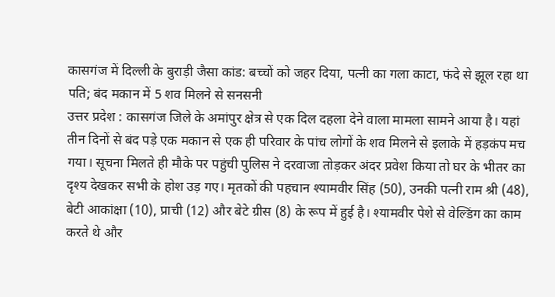कासगंज में दिल्ली के बुराड़ी जैसा कांड: बच्चों को जहर दिया, पत्नी का गला काटा, फंदे से झूल रहा था पति; बंद मकान में 5 शव मिलने से सनसनी
उत्तर प्रदेश : कासगंज जिले के अमांपुर क्षेत्र से एक दिल दहला देने वाला मामला सामने आया है। यहां तीन दिनों से बंद पड़े एक मकान से एक ही परिवार के पांच लोगों के शव मिलने से इलाके में हड़कंप मच गया। सूचना मिलते ही मौके पर पहुंची पुलिस ने दरवाजा तोड़कर अंदर प्रवेश किया तो घर के भीतर का दृश्य देखकर सभी के होश उड़ गए। मृतकों की पहचान श्यामवीर सिंह (50), उनकी पत्नी राम श्री (48), बेटी आकांक्षा (10), प्राची (12) और बेटे ग्रीस (8) के रूप में हुई है। श्यामवीर पेशे से वेल्डिंग का काम करते थे और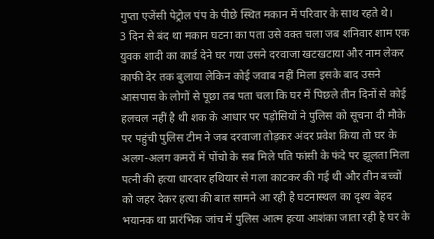गुप्ता एजेंसी पेट्रोल पंप के पीछे स्थित मकान में परिवार के साथ रहते थे।
3 दिन से बंद था मकान घटना का पता उसे वक्त चला जब शनिवार शाम एक युवक शादी का कार्ड देने घर गया उसने दरवाजा खटखटाया और नाम लेकर काफी देर तक बुलाया लेकिन कोई जवाब नहीं मिला इसके बाद उसने आसपास के लोगों से पूछा तब पता चला कि घर में पिछले तीन दिनों से कोई हलचल नहीं है थी शक के आधार पर पड़ोसियों ने पुलिस को सूचना दी मौके पर पहुंची पुलिस टीम ने जब दरवाजा तोड़कर अंदर प्रवेश किया तो घर के अलग-अलग कमरों में पोंचो के सब मिले पति फांसी के फंदे पर झूलता मिला पत्नी की हत्या धारदार हथियार से गला काटकर की गई थी और तीन बच्चों को जहर देकर हत्या की बात सामने आ रही है घटनास्थल का दृश्य बेहद भयानक था प्रारंभिक जांच में पुलिस आत्म हत्या आशंका जाता रही है घर के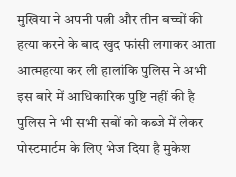मुखिया ने अपनी पत्नी और तीन बच्चों की हत्या करने के बाद खुद फांसी लगाकर आता आत्महत्या कर ली हालांकि पुलिस ने अभी इस बारे में आधिकारिक पुष्टि नहीं की है पुलिस ने भी सभी सबों को कब्जे में लेकर पोस्टमार्टम के लिए भेज दिया है मुकेश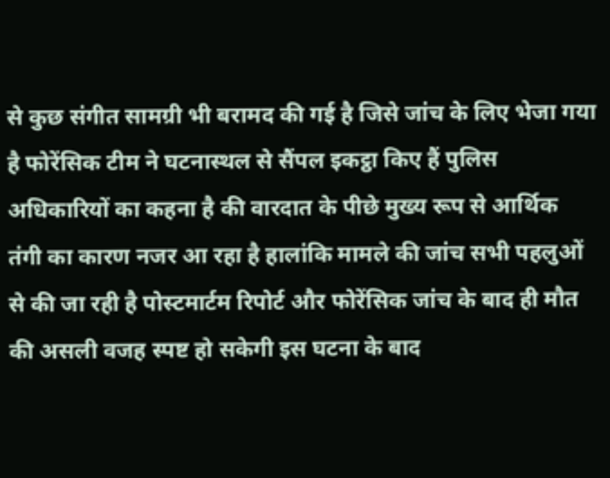से कुछ संगीत सामग्री भी बरामद की गई है जिसे जांच के लिए भेजा गया है फोरेंसिक टीम ने घटनास्थल से सैंपल इकट्ठा किए हैं पुलिस अधिकारियों का कहना है की वारदात के पीछे मुख्य रूप से आर्थिक तंगी का कारण नजर आ रहा है हालांकि मामले की जांच सभी पहलुओं से की जा रही है पोस्टमार्टम रिपोर्ट और फोरेंसिक जांच के बाद ही मौत की असली वजह स्पष्ट हो सकेगी इस घटना के बाद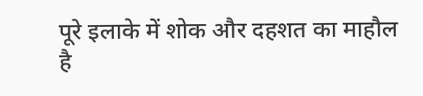पूरे इलाके में शोक और दहशत का माहौल है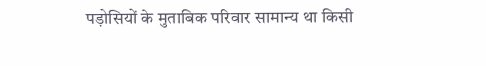पड़ोसियों के मुताबिक परिवार सामान्य था किसी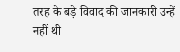तरह के बड़े विवाद की जानकारी उन्हें नहीं थी